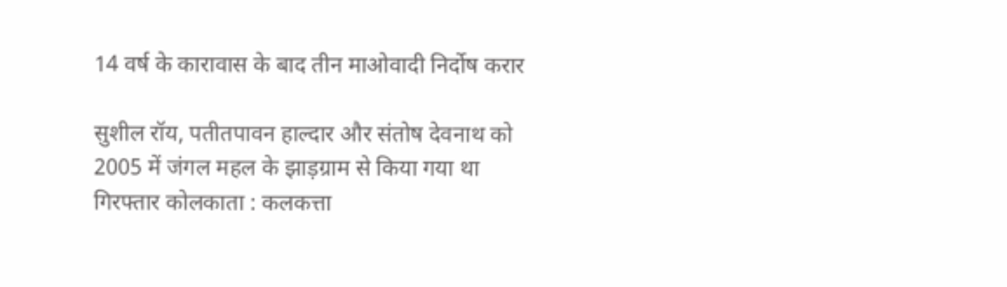14 वर्ष के कारावास के बाद तीन माओवादी निर्दोष करार

सुशील रॉय, पतीतपावन हाल्दार और संतोष देवनाथ को 2005 में जंगल महल के झाड़ग्राम से किया गया था गिरफ्तार कोलकाता : कलकत्ता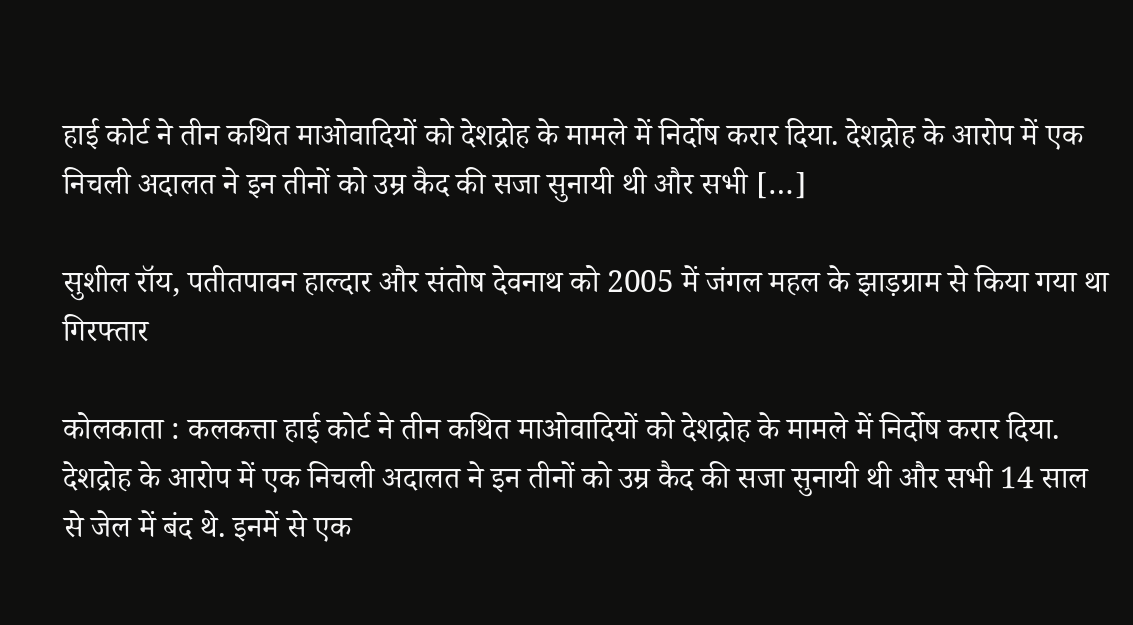हाई कोर्ट ने तीन कथित माओवादियों को देशद्रोह के मामले में निर्दोष करार दिया. देशद्रोह के आरोप में एक निचली अदालत ने इन तीनों को उम्र कैद की सजा सुनायी थी और सभी […]

सुशील रॉय, पतीतपावन हाल्दार और संतोष देवनाथ को 2005 में जंगल महल के झाड़ग्राम से किया गया था गिरफ्तार

कोलकाता : कलकत्ता हाई कोर्ट ने तीन कथित माओवादियों को देशद्रोह के मामले में निर्दोष करार दिया. देशद्रोह के आरोप में एक निचली अदालत ने इन तीनों को उम्र कैद की सजा सुनायी थी और सभी 14 साल से जेल में बंद थे. इनमें से एक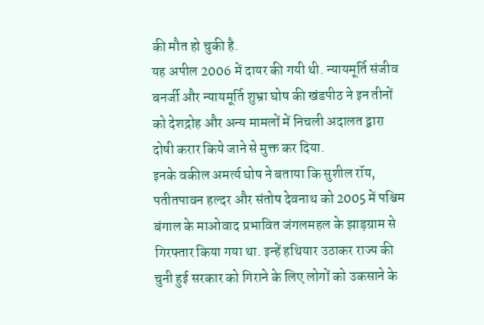की मौत हो चुकी है.
यह अपील 2006 में दायर की गयी थी. न्यायमूर्ति संजीव बनर्जी और न्यायमूर्ति शुभ्रा घोष की खंडपीठ ने इन तीनों को देशद्रोह और अन्य मामलों में निचली अदालत द्वारा दोषी करार किये जाने से मुक्त कर दिया.
इनके वकील अमर्त्य घोष ने बताया कि सुशील रॉय, पतीतपावन हल्दर और संतोष देवनाथ को 2005 में पश्चिम बंगाल के माओवाद प्रभावित जंगलमहल के झाड़ग्राम से गिरफ्तार किया गया था. इन्हें हथियार उठाकर राज्य की चुनी हुई सरकार को गिराने के लिए लोगों को उकसाने के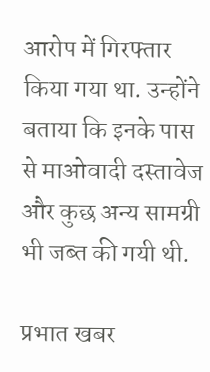आरोप में गिरफ्तार किया गया था. उन्होंने बताया कि इनके पास से माओवादी दस्तावेज और कुछ अन्य सामग्री भी जब्त की गयी थी.

प्रभात खबर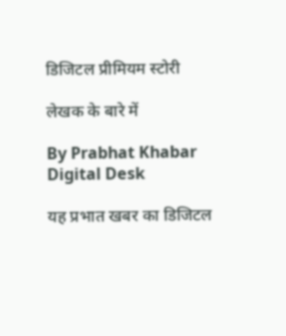डिजिटल प्रीमियम स्टोरी

लेखक के बारे में

By Prabhat Khabar Digital Desk

यह प्रभात खबर का डिजिटल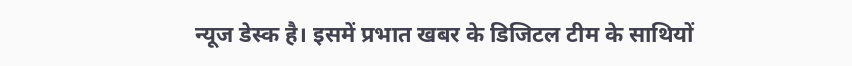न्यूज डेस्क है। इसमें प्रभात खबर के डिजिटल टीम के साथियों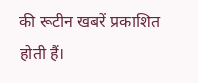की रूटीन खबरें प्रकाशित होती हैं।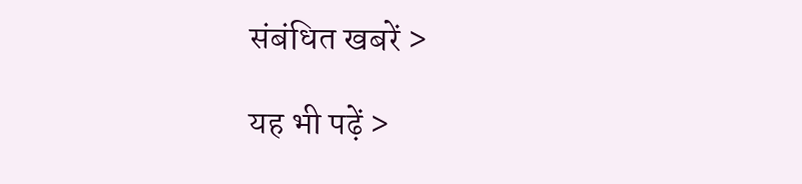संबंधित खबरें >

यह भी पढ़ें >